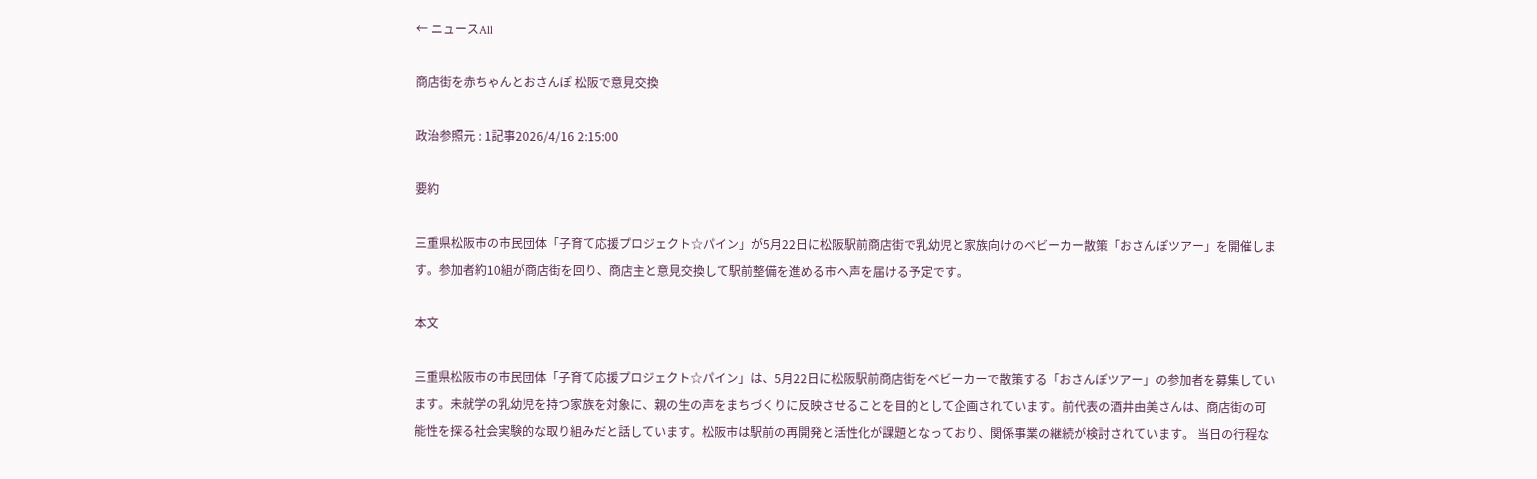← ニュースAll

商店街を赤ちゃんとおさんぽ 松阪で意見交換

政治参照元 : 1記事2026/4/16 2:15:00

要約

三重県松阪市の市民団体「子育て応援プロジェクト☆パイン」が5月22日に松阪駅前商店街で乳幼児と家族向けのベビーカー散策「おさんぽツアー」を開催します。参加者約10組が商店街を回り、商店主と意見交換して駅前整備を進める市へ声を届ける予定です。

本文

三重県松阪市の市民団体「子育て応援プロジェクト☆パイン」は、5月22日に松阪駅前商店街をベビーカーで散策する「おさんぽツアー」の参加者を募集しています。未就学の乳幼児を持つ家族を対象に、親の生の声をまちづくりに反映させることを目的として企画されています。前代表の酒井由美さんは、商店街の可能性を探る社会実験的な取り組みだと話しています。松阪市は駅前の再開発と活性化が課題となっており、関係事業の継続が検討されています。 当日の行程な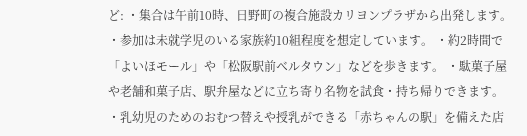ど: ・集合は午前10時、日野町の複合施設カリヨンプラザから出発します。 ・参加は未就学児のいる家族約10組程度を想定しています。 ・約2時間で「よいほモール」や「松阪駅前ベルタウン」などを歩きます。 ・駄菓子屋や老舗和菓子店、駅弁屋などに立ち寄り名物を試食・持ち帰りできます。 ・乳幼児のためのおむつ替えや授乳ができる「赤ちゃんの駅」を備えた店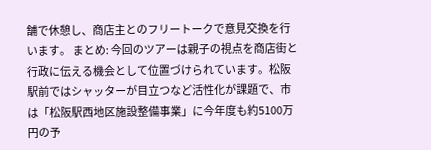舗で休憩し、商店主とのフリートークで意見交換を行います。 まとめ: 今回のツアーは親子の視点を商店街と行政に伝える機会として位置づけられています。松阪駅前ではシャッターが目立つなど活性化が課題で、市は「松阪駅西地区施設整備事業」に今年度も約5100万円の予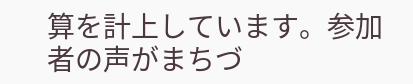算を計上しています。参加者の声がまちづ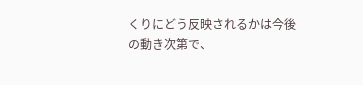くりにどう反映されるかは今後の動き次第で、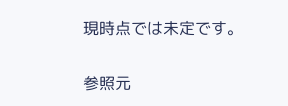現時点では未定です。

参照元